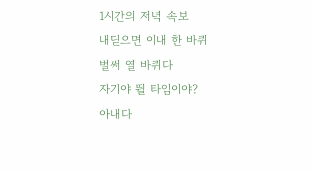1시간의 저녁 속보
내딛으면 이내 한 바퀴
벌써 열 바퀴다
자기야 뛸 타임이야?
아내다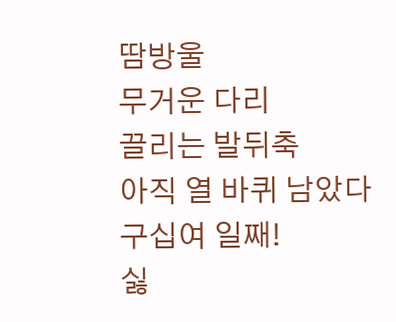땀방울
무거운 다리
끌리는 발뒤축
아직 열 바퀴 남았다
구십여 일째!
싫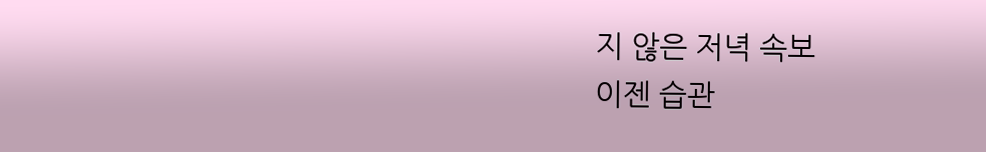지 않은 저녁 속보
이젠 습관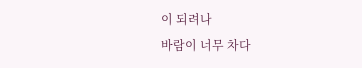이 되려나
바람이 너무 차다